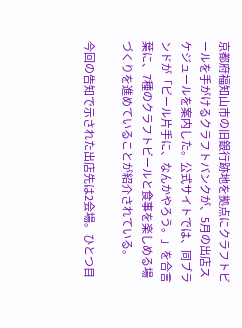京都府福知山市の旧銀行跡地を拠点にクラフトビールを手がけるクラフトバンクが、5月の出店スケジュールを案内した。公式サイトでは、同ブランドが「ビール片手に、なんかやろう。」を合言葉に、7種のクラフトビールと食事を楽しめる場づくりを進めていることが紹介されている。

今回の告知で示された出店先は2会場。ひとつ目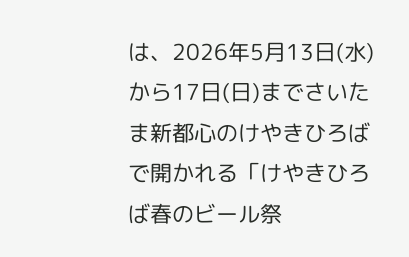は、2026年5月13日(水)から17日(日)までさいたま新都心のけやきひろばで開かれる「けやきひろば春のビール祭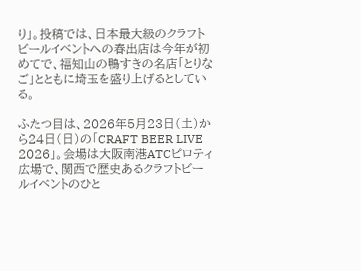り」。投稿では、日本最大級のクラフトビールイベントへの春出店は今年が初めてで、福知山の鴨すきの名店「とりなご」とともに埼玉を盛り上げるとしている。

ふたつ目は、2026年5月23日(土)から24日(日)の「CRAFT BEER LIVE 2026」。会場は大阪南港ATCピロティ広場で、関西で歴史あるクラフトビールイベントのひと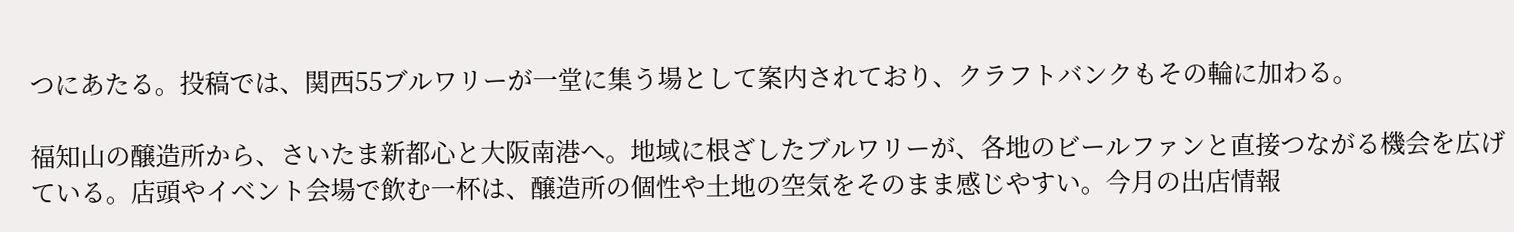つにあたる。投稿では、関西55ブルワリーが一堂に集う場として案内されており、クラフトバンクもその輪に加わる。

福知山の醸造所から、さいたま新都心と大阪南港へ。地域に根ざしたブルワリーが、各地のビールファンと直接つながる機会を広げている。店頭やイベント会場で飲む一杯は、醸造所の個性や土地の空気をそのまま感じやすい。今月の出店情報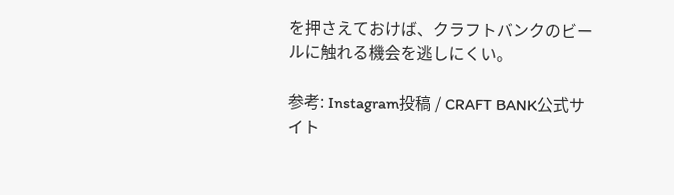を押さえておけば、クラフトバンクのビールに触れる機会を逃しにくい。

参考: Instagram投稿 / CRAFT BANK公式サイト